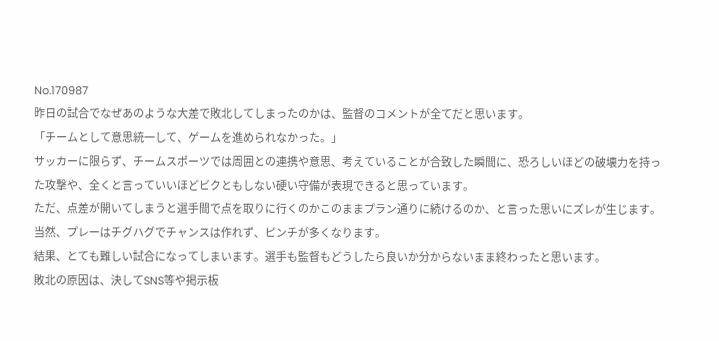No.170987
昨日の試合でなぜあのような大差で敗北してしまったのかは、監督のコメントが全てだと思います。
「チームとして意思統一して、ゲームを進められなかった。」
サッカーに限らず、チームスポーツでは周囲との連携や意思、考えていることが合致した瞬間に、恐ろしいほどの破壊力を持った攻撃や、全くと言っていいほどビクともしない硬い守備が表現できると思っています。
ただ、点差が開いてしまうと選手間で点を取りに行くのかこのままプラン通りに続けるのか、と言った思いにズレが生じます。
当然、プレーはチグハグでチャンスは作れず、ピンチが多くなります。
結果、とても難しい試合になってしまいます。選手も監督もどうしたら良いか分からないまま終わったと思います。
敗北の原因は、決してSNS等や掲示板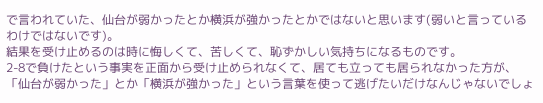で言われていた、仙台が弱かったとか横浜が強かったとかではないと思います(弱いと言っているわけではないです)。
結果を受け止めるのは時に悔しくて、苦しくて、恥ずかしい気持ちになるものです。
2-8で負けたという事実を正面から受け止められなくて、居ても立っても居られなかった方が、「仙台が弱かった」とか「横浜が強かった」という言葉を使って逃げたいだけなんじゃないでしょ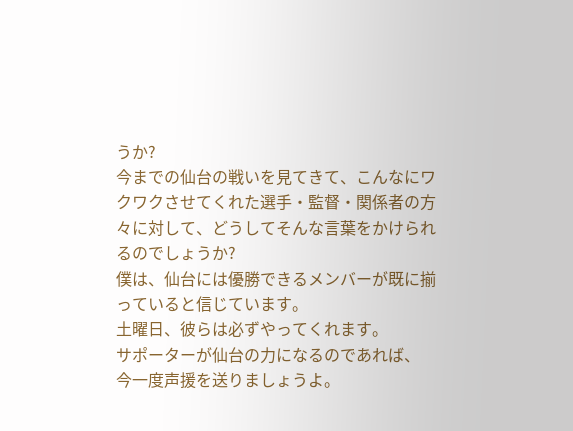うか?
今までの仙台の戦いを見てきて、こんなにワクワクさせてくれた選手・監督・関係者の方々に対して、どうしてそんな言葉をかけられるのでしょうか?
僕は、仙台には優勝できるメンバーが既に揃っていると信じています。
土曜日、彼らは必ずやってくれます。
サポーターが仙台の力になるのであれば、
今一度声援を送りましょうよ。